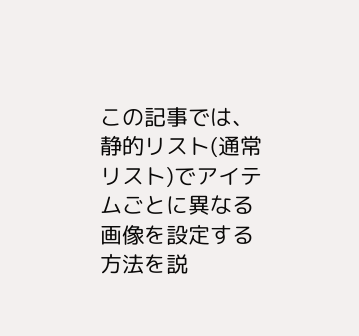この記事では、静的リスト(通常リスト)でアイテムごとに異なる画像を設定する方法を説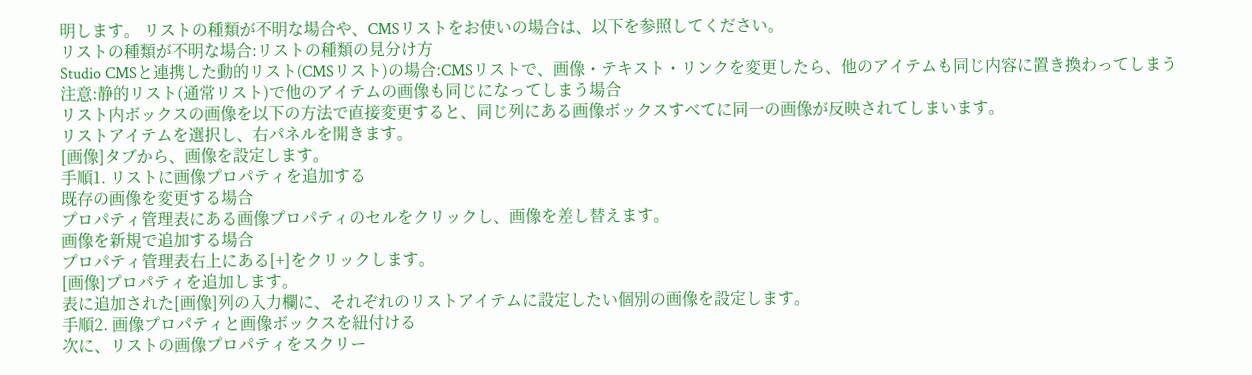明します。 リストの種類が不明な場合や、CMSリストをお使いの場合は、以下を参照してください。
リストの種類が不明な場合:リストの種類の見分け方
Studio CMSと連携した動的リスト(CMSリスト)の場合:CMSリストで、画像・テキスト・リンクを変更したら、他のアイテムも同じ内容に置き換わってしまう
注意:静的リスト(通常リスト)で他のアイテムの画像も同じになってしまう場合
リスト内ボックスの画像を以下の方法で直接変更すると、同じ列にある画像ボックスすべてに同一の画像が反映されてしまいます。
リストアイテムを選択し、右パネルを開きます。
[画像]タブから、画像を設定します。
手順1. リストに画像プロパティを追加する
既存の画像を変更する場合
プロパティ管理表にある画像プロパティのセルをクリックし、画像を差し替えます。
画像を新規で追加する場合
プロパティ管理表右上にある[+]をクリックします。
[画像]プロパティを追加します。
表に追加された[画像]列の入力欄に、それぞれのリストアイテムに設定したい個別の画像を設定します。
手順2. 画像プロパティと画像ボックスを紐付ける
次に、リストの画像プロパティをスクリー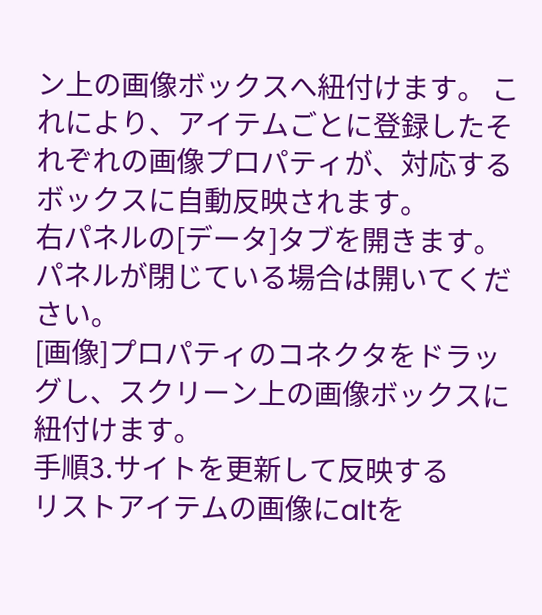ン上の画像ボックスへ紐付けます。 これにより、アイテムごとに登録したそれぞれの画像プロパティが、対応するボックスに自動反映されます。
右パネルの[データ]タブを開きます。パネルが閉じている場合は開いてください。
[画像]プロパティのコネクタをドラッグし、スクリーン上の画像ボックスに紐付けます。
手順3.サイトを更新して反映する
リストアイテムの画像にaltを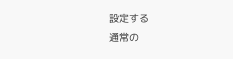設定する
通常の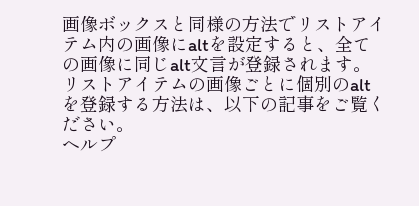画像ボックスと同様の方法でリストアイテム内の画像にaltを設定すると、全ての画像に同じalt文言が登録されます。
リストアイテムの画像ごとに個別のaltを登録する方法は、以下の記事をご覧ください。
ヘルプ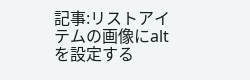記事:リストアイテムの画像にaltを設定する